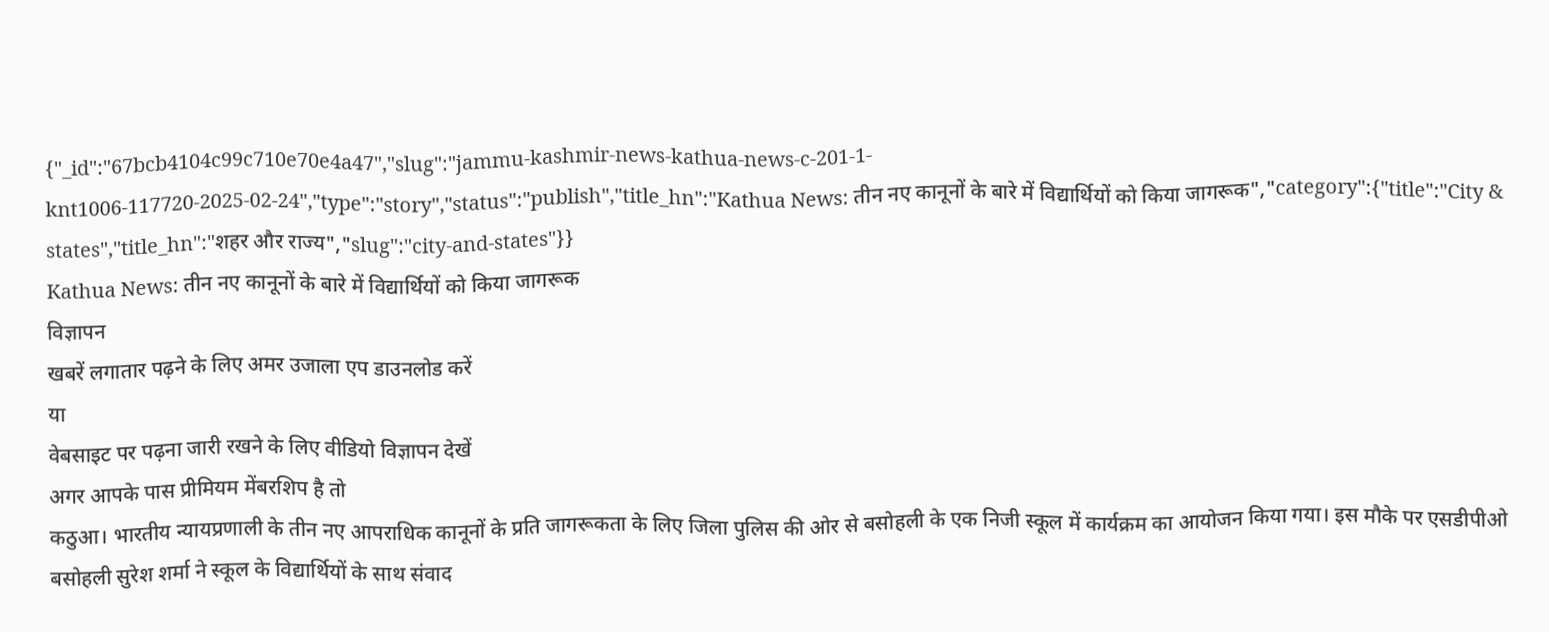{"_id":"67bcb4104c99c710e70e4a47","slug":"jammu-kashmir-news-kathua-news-c-201-1-knt1006-117720-2025-02-24","type":"story","status":"publish","title_hn":"Kathua News: तीन नए कानूनों के बारे में विद्यार्थियों को किया जागरूक","category":{"title":"City & states","title_hn":"शहर और राज्य","slug":"city-and-states"}}
Kathua News: तीन नए कानूनों के बारे में विद्यार्थियों को किया जागरूक
विज्ञापन
खबरें लगातार पढ़ने के लिए अमर उजाला एप डाउनलोड करें
या
वेबसाइट पर पढ़ना जारी रखने के लिए वीडियो विज्ञापन देखें
अगर आपके पास प्रीमियम मेंबरशिप है तो
कठुआ। भारतीय न्यायप्रणाली के तीन नए आपराधिक कानूनों के प्रति जागरूकता के लिए जिला पुलिस की ओर से बसोहली के एक निजी स्कूल में कार्यक्रम का आयोजन किया गया। इस मौके पर एसडीपीओ बसोहली सुरेश शर्मा ने स्कूल के विद्यार्थियों के साथ संवाद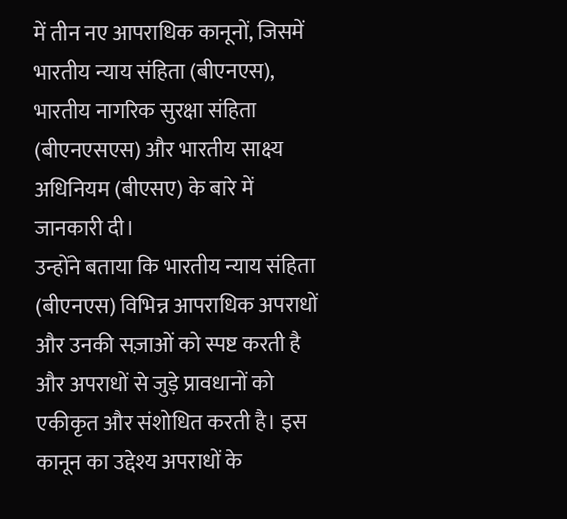में तीन नए आपराधिक कानूनों, जिसमें भारतीय न्याय संहिता (बीएनएस), भारतीय नागरिक सुरक्षा संहिता (बीएनएसएस) और भारतीय साक्ष्य अधिनियम (बीएसए) के बारे में जानकारी दी।
उन्होंने बताया कि भारतीय न्याय संहिता (बीएनएस) विभिन्न आपराधिक अपराधों और उनकी सज़ाओं को स्पष्ट करती है और अपराधों से जुड़े प्रावधानों को एकीकृत और संशोधित करती है। इस कानून का उद्देश्य अपराधों के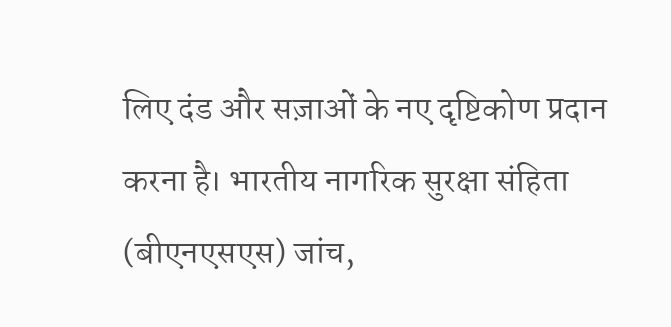लिए दंड और सज़ाओं के नए दृष्टिकोण प्रदान करना है। भारतीय नागरिक सुरक्षा संहिता (बीएनएसएस) जांच,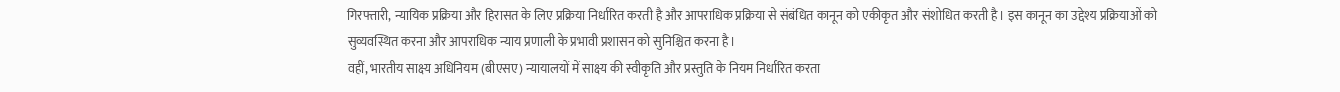गिरफ्तारी, न्यायिक प्रक्रिया और हिरासत के लिए प्रक्रिया निर्धारित करती है और आपराधिक प्रक्रिया से संबंधित कानून को एकीकृत और संशोधित करती है। इस कानून का उद्देश्य प्रक्रियाओं को सुव्यवस्थित करना और आपराधिक न्याय प्रणाली के प्रभावी प्रशासन को सुनिश्चित करना है।
वहीं, भारतीय साक्ष्य अधिनियम (बीएसए) न्यायालयों में साक्ष्य की स्वीकृति और प्रस्तुति के नियम निर्धारित करता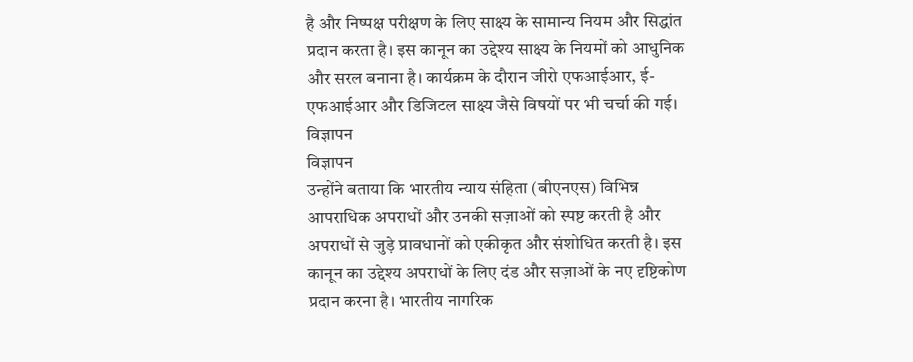है और निष्पक्ष परीक्षण के लिए साक्ष्य के सामान्य नियम और सिद्धांत प्रदान करता है। इस कानून का उद्देश्य साक्ष्य के नियमों को आधुनिक और सरल बनाना है। कार्यक्रम के दौरान जीरो एफआईआर, ई-एफआईआर और डिजिटल साक्ष्य जैसे विषयों पर भी चर्चा की गई।
विज्ञापन
विज्ञापन
उन्होंने बताया कि भारतीय न्याय संहिता (बीएनएस) विभिन्न आपराधिक अपराधों और उनकी सज़ाओं को स्पष्ट करती है और अपराधों से जुड़े प्रावधानों को एकीकृत और संशोधित करती है। इस कानून का उद्देश्य अपराधों के लिए दंड और सज़ाओं के नए दृष्टिकोण प्रदान करना है। भारतीय नागरिक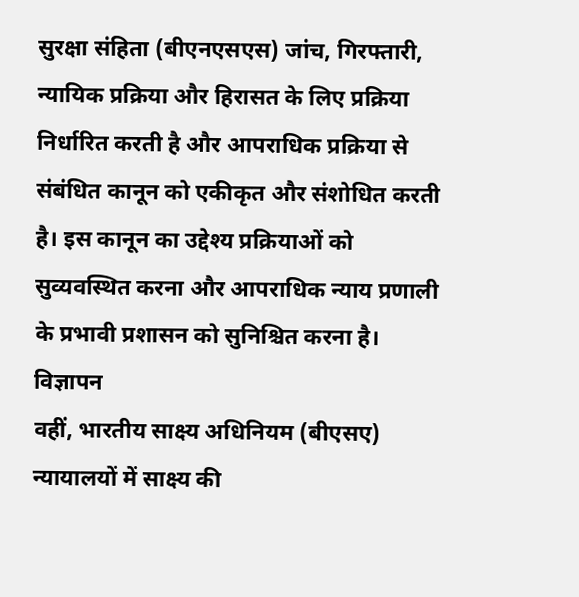सुरक्षा संहिता (बीएनएसएस) जांच, गिरफ्तारी, न्यायिक प्रक्रिया और हिरासत के लिए प्रक्रिया निर्धारित करती है और आपराधिक प्रक्रिया से संबंधित कानून को एकीकृत और संशोधित करती है। इस कानून का उद्देश्य प्रक्रियाओं को सुव्यवस्थित करना और आपराधिक न्याय प्रणाली के प्रभावी प्रशासन को सुनिश्चित करना है।
विज्ञापन
वहीं, भारतीय साक्ष्य अधिनियम (बीएसए) न्यायालयों में साक्ष्य की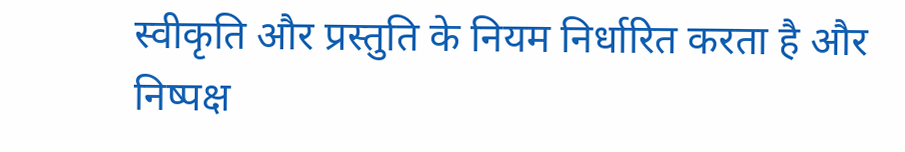स्वीकृति और प्रस्तुति के नियम निर्धारित करता है और निष्पक्ष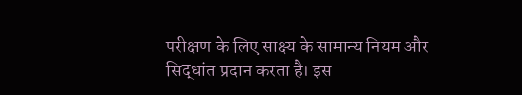परीक्षण के लिए साक्ष्य के सामान्य नियम और सिद्धांत प्रदान करता है। इस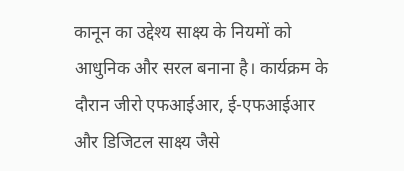कानून का उद्देश्य साक्ष्य के नियमों को आधुनिक और सरल बनाना है। कार्यक्रम के दौरान जीरो एफआईआर, ई-एफआईआर और डिजिटल साक्ष्य जैसे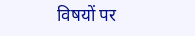विषयों पर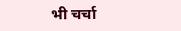भी चर्चा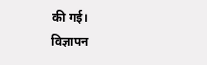की गई।
विज्ञापन